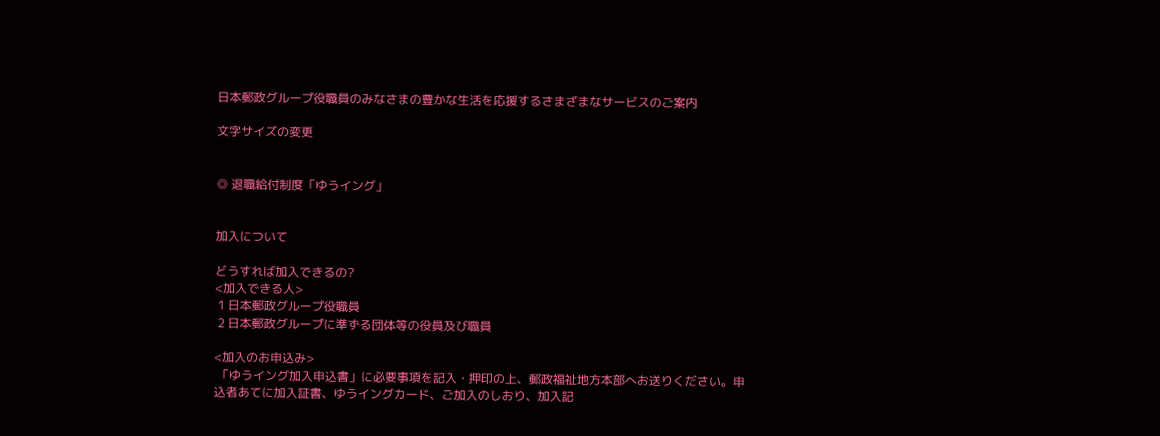日本郵政グループ役職員のみなさまの豊かな生活を応援するさまざまなサービスのご案内

文字サイズの変更


◎ 退職給付制度「ゆうイング」


加入について

どうすれば加入できるの?
<加入できる人>
 1 日本郵政グループ役職員
 2 日本郵政グループに準ずる団体等の役員及び職員

<加入のお申込み>
 「ゆうイング加入申込書」に必要事項を記入・押印の上、郵政福祉地方本部へお送りください。申込者あてに加入証書、ゆうイングカード、ご加入のしおり、加入記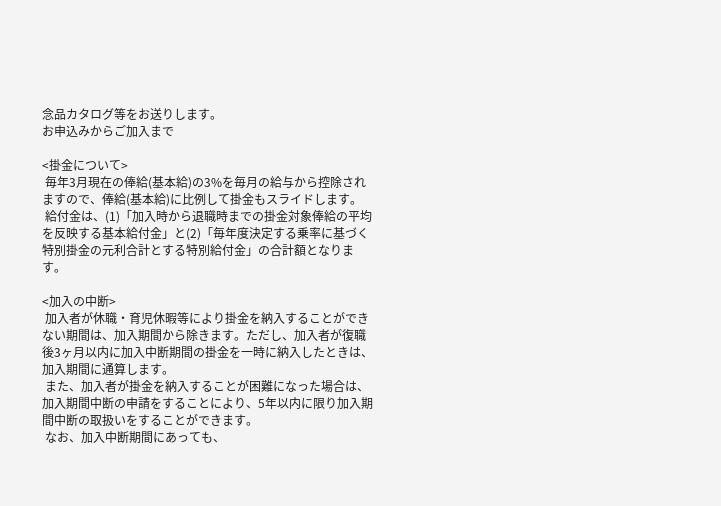念品カタログ等をお送りします。
お申込みからご加入まで

<掛金について>
 毎年3月現在の俸給(基本給)の3%を毎月の給与から控除されますので、俸給(基本給)に比例して掛金もスライドします。
 給付金は、(1)「加入時から退職時までの掛金対象俸給の平均を反映する基本給付金」と(2)「毎年度決定する乗率に基づく特別掛金の元利合計とする特別給付金」の合計額となります。

<加入の中断>
 加入者が休職・育児休暇等により掛金を納入することができない期間は、加入期間から除きます。ただし、加入者が復職後3ヶ月以内に加入中断期間の掛金を一時に納入したときは、加入期間に通算します。
 また、加入者が掛金を納入することが困難になった場合は、加入期間中断の申請をすることにより、5年以内に限り加入期間中断の取扱いをすることができます。
 なお、加入中断期間にあっても、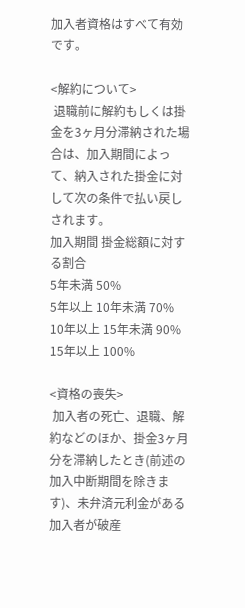加入者資格はすべて有効です。

<解約について>
 退職前に解約もしくは掛金を3ヶ月分滞納された場合は、加入期間によって、納入された掛金に対して次の条件で払い戻しされます。
加入期間 掛金総額に対する割合
5年未満 50%
5年以上 10年未満 70%
10年以上 15年未満 90%
15年以上 100%

<資格の喪失>
 加入者の死亡、退職、解約などのほか、掛金3ヶ月分を滞納したとき(前述の加入中断期間を除きます)、未弁済元利金がある加入者が破産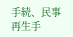手続、民事再生手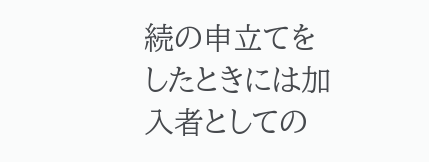続の申立てをしたときには加入者としての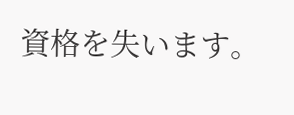資格を失います。